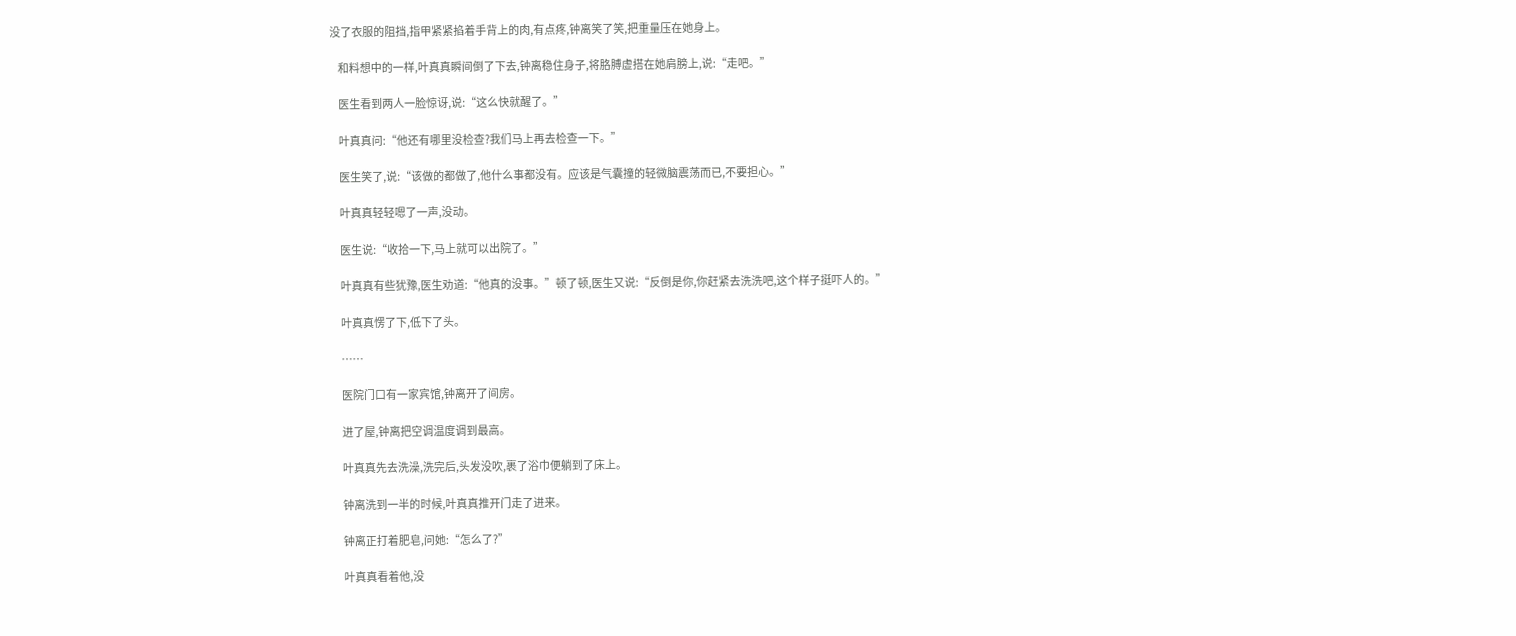没了衣服的阻挡,指甲紧紧掐着手背上的肉,有点疼,钟离笑了笑,把重量压在她身上。

    和料想中的一样,叶真真瞬间倒了下去,钟离稳住身子,将胳膊虚搭在她肩膀上,说:“走吧。”

    医生看到两人一脸惊讶,说:“这么快就醒了。”

    叶真真问:“他还有哪里没检查?我们马上再去检查一下。”

    医生笑了,说:“该做的都做了,他什么事都没有。应该是气囊撞的轻微脑震荡而已,不要担心。”

    叶真真轻轻嗯了一声,没动。

    医生说:“收拾一下,马上就可以出院了。”

    叶真真有些犹豫,医生劝道:“他真的没事。”顿了顿,医生又说:“反倒是你,你赶紧去洗洗吧,这个样子挺吓人的。”

    叶真真愣了下,低下了头。

    ……

    医院门口有一家宾馆,钟离开了间房。

    进了屋,钟离把空调温度调到最高。

    叶真真先去洗澡,洗完后,头发没吹,裹了浴巾便躺到了床上。

    钟离洗到一半的时候,叶真真推开门走了进来。

    钟离正打着肥皂,问她:“怎么了?”

    叶真真看着他,没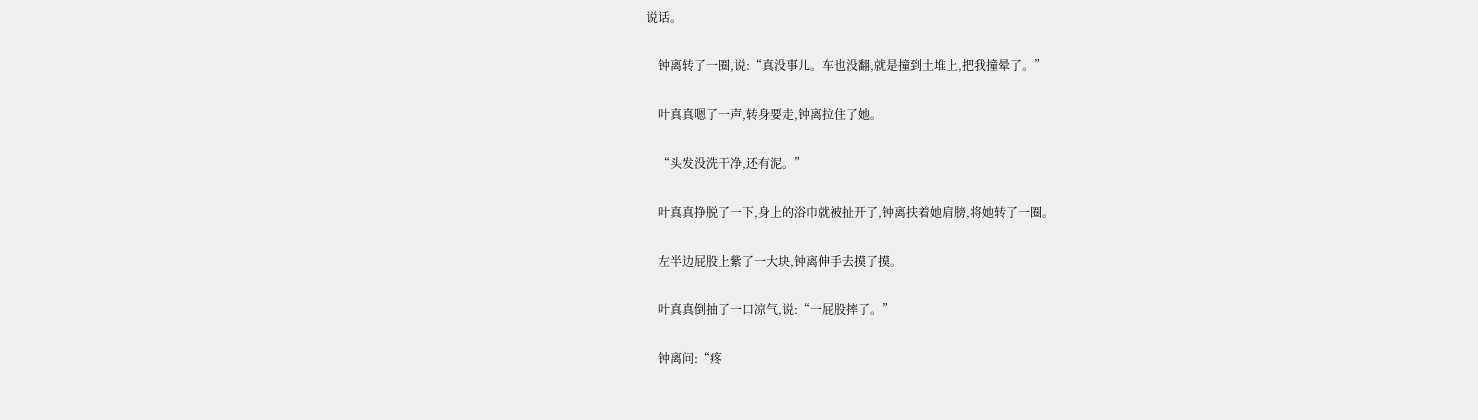说话。

    钟离转了一圈,说:“真没事儿。车也没翻,就是撞到土堆上,把我撞晕了。”

    叶真真嗯了一声,转身要走,钟离拉住了她。

    “头发没洗干净,还有泥。”

    叶真真挣脱了一下,身上的浴巾就被扯开了,钟离扶着她肩膀,将她转了一圈。

    左半边屁股上紫了一大块,钟离伸手去摸了摸。

    叶真真倒抽了一口凉气,说:“一屁股摔了。”

    钟离问:“疼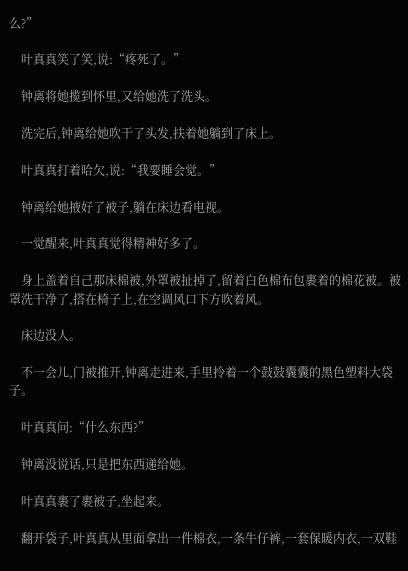么?”

    叶真真笑了笑,说:“疼死了。”

    钟离将她揽到怀里,又给她洗了洗头。

    洗完后,钟离给她吹干了头发,扶着她躺到了床上。

    叶真真打着哈欠,说:“我要睡会觉。”

    钟离给她掖好了被子,躺在床边看电视。

    一觉醒来,叶真真觉得精神好多了。

    身上盖着自己那床棉被,外罩被扯掉了,留着白色棉布包裹着的棉花被。被罩洗干净了,搭在椅子上,在空调风口下方吹着风。

    床边没人。

    不一会儿,门被推开,钟离走进来,手里拎着一个鼓鼓囊囊的黑色塑料大袋子。

    叶真真问:“什么东西?”

    钟离没说话,只是把东西递给她。

    叶真真裹了裹被子,坐起来。

    翻开袋子,叶真真从里面拿出一件棉衣,一条牛仔裤,一套保暖内衣,一双鞋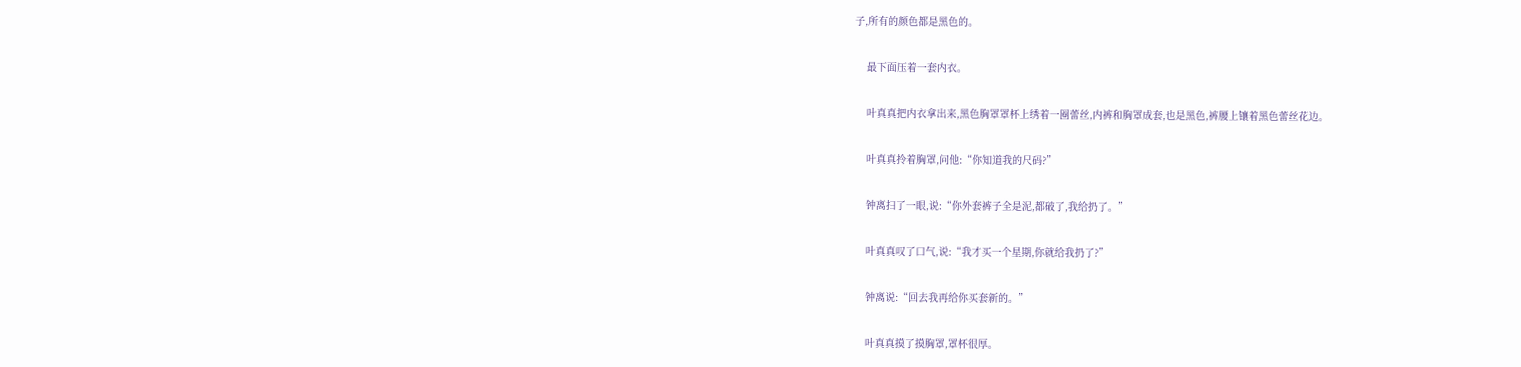子,所有的颜色都是黑色的。

    最下面压着一套内衣。

    叶真真把内衣拿出来,黑色胸罩罩杯上绣着一圈蕾丝,内裤和胸罩成套,也是黑色,裤腰上镶着黑色蕾丝花边。

    叶真真拎着胸罩,问他:“你知道我的尺码?”

    钟离扫了一眼,说:“你外套裤子全是泥,都破了,我给扔了。”

    叶真真叹了口气,说:“我才买一个星期,你就给我扔了?”

    钟离说:“回去我再给你买套新的。”

    叶真真摸了摸胸罩,罩杯很厚。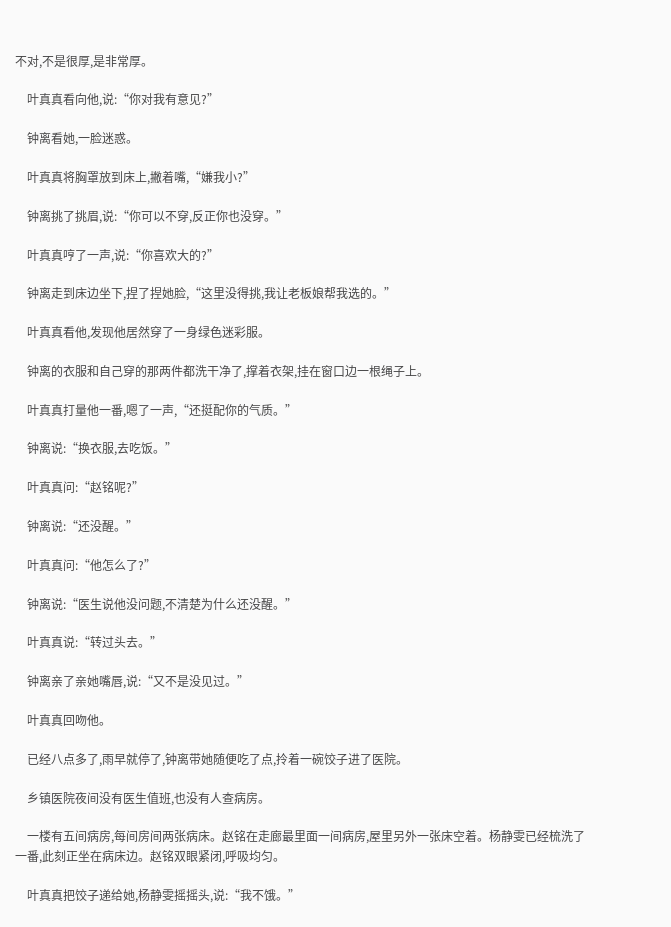不对,不是很厚,是非常厚。

    叶真真看向他,说:“你对我有意见?”

    钟离看她,一脸迷惑。

    叶真真将胸罩放到床上,撇着嘴,“嫌我小?”

    钟离挑了挑眉,说:“你可以不穿,反正你也没穿。”

    叶真真哼了一声,说:“你喜欢大的?”

    钟离走到床边坐下,捏了捏她脸,“这里没得挑,我让老板娘帮我选的。”

    叶真真看他,发现他居然穿了一身绿色迷彩服。

    钟离的衣服和自己穿的那两件都洗干净了,撑着衣架,挂在窗口边一根绳子上。

    叶真真打量他一番,嗯了一声,“还挺配你的气质。”

    钟离说:“换衣服,去吃饭。”

    叶真真问:“赵铭呢?”

    钟离说:“还没醒。”

    叶真真问:“他怎么了?”

    钟离说:“医生说他没问题,不清楚为什么还没醒。”

    叶真真说:“转过头去。”

    钟离亲了亲她嘴唇,说:“又不是没见过。”

    叶真真回吻他。

    已经八点多了,雨早就停了,钟离带她随便吃了点,拎着一碗饺子进了医院。

    乡镇医院夜间没有医生值班,也没有人查病房。

    一楼有五间病房,每间房间两张病床。赵铭在走廊最里面一间病房,屋里另外一张床空着。杨静雯已经梳洗了一番,此刻正坐在病床边。赵铭双眼紧闭,呼吸均匀。

    叶真真把饺子递给她,杨静雯摇摇头,说:“我不饿。”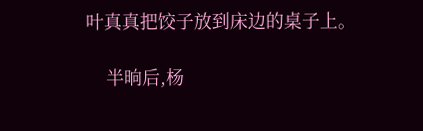叶真真把饺子放到床边的桌子上。

    半晌后,杨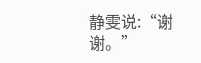静雯说:“谢谢。”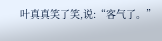叶真真笑了笑,说:“客气了。”